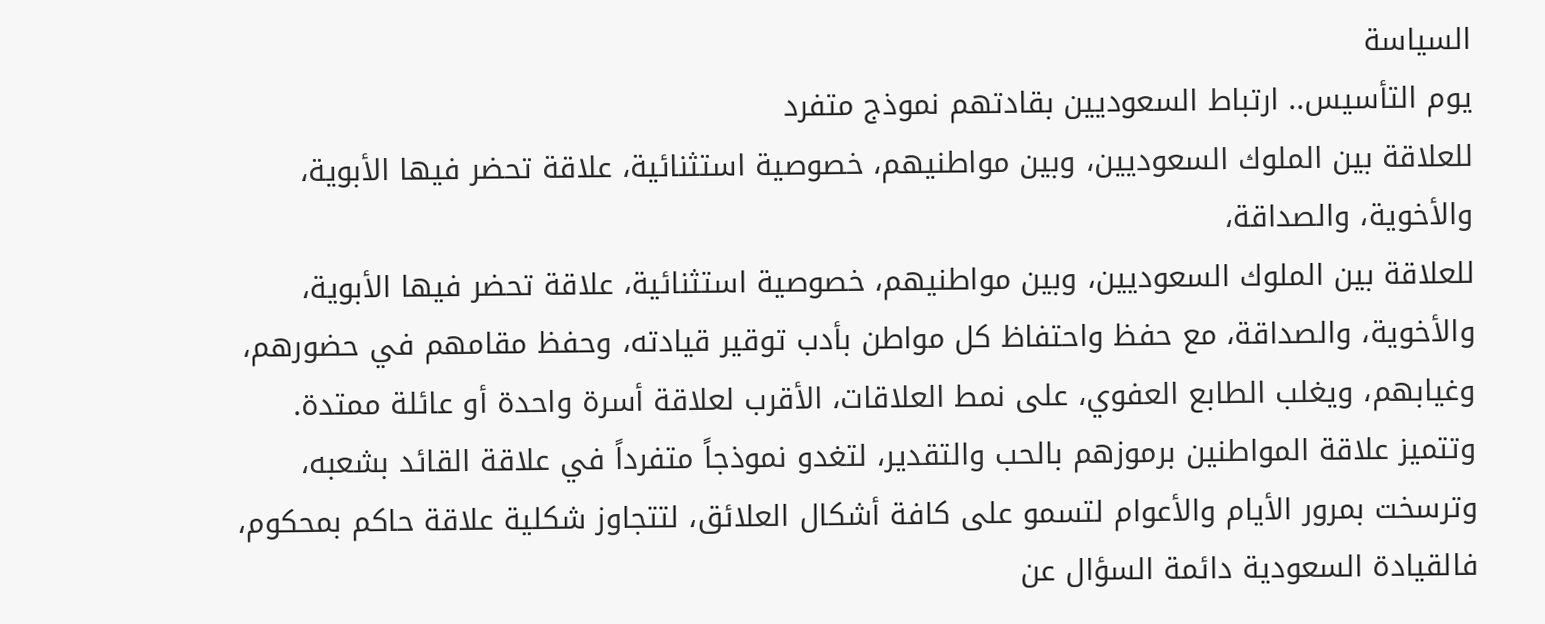السياسة
يوم التأسيس.. ارتباط السعوديين بقادتهم نموذج متفرد
للعلاقة بين الملوك السعوديين، وبين مواطنيهم، خصوصية استثنائية، علاقة تحضر فيها الأبوية، والأخوية، والصداقة،
للعلاقة بين الملوك السعوديين، وبين مواطنيهم، خصوصية استثنائية، علاقة تحضر فيها الأبوية، والأخوية، والصداقة، مع حفظ واحتفاظ كل مواطن بأدب توقير قيادته، وحفظ مقامهم في حضورهم، وغيابهم، ويغلب الطابع العفوي، على نمط العلاقات، الأقرب لعلاقة أسرة واحدة أو عائلة ممتدة.
وتتميز علاقة المواطنين برموزهم بالحب والتقدير، لتغدو نموذجاً متفرداً في علاقة القائد بشعبه، وترسخت بمرور الأيام والأعوام لتسمو على كافة أشكال العلائق، لتتجاوز شكلية علاقة حاكم بمحكوم، فالقيادة السعودية دائمة السؤال عن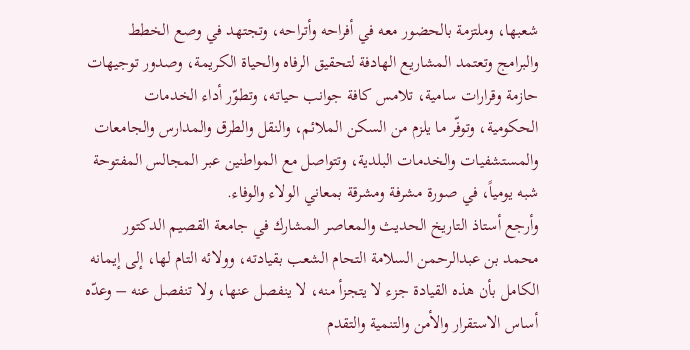شعبها، وملتزمة بالحضور معه في أفراحه وأتراحه، وتجتهد في وصع الخطط والبرامج وتعتمد المشاريع الهادفة لتحقيق الرفاه والحياة الكريمة، وصدور توجيهات حازمة وقرارات سامية، تلامس كافة جوانب حياته، وتطوّر أداء الخدمات الحكومية، وتوفّر ما يلزم من السكن الملائم، والنقل والطرق والمدارس والجامعات والمستشفيات والخدمات البلدية، وتتواصل مع المواطنين عبر المجالس المفتوحة شبه يومياً، في صورة مشرفة ومشرقة بمعاني الولاء والوفاء.
وأرجع أستاذ التاريخ الحديث والمعاصر المشارك في جامعة القصيم الدكتور محمد بن عبدالرحمن السلامة التحام الشعب بقيادته، وولائه التام لها، إلى إيمانه الكامل بأن هذه القيادة جزء لا يتجزأ منه، لا ينفصل عنها، ولا تنفصل عنه – وعدّه أساس الاستقرار والأمن والتنمية والتقدم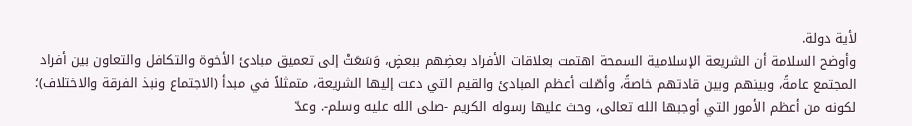لأية دولة.
وأوضح السلامة أن الشريعة الإسلامية السمحة اهتمت بعلاقات الأفراد بعضِهم ببعضٍ، وَسَعَتْ إلى تعميق مبادئ الأخوة والتكافل والتعاون بين أفراد المجتمع عامةً، وبينهم وبين قادتهم خاصةً، وأصّلت أعظم المبادئ والقيم التي دعت إليها الشريعة، متمثلاً في مبدأ (الاجتماع ونبذ الفرقة والاختلاف)؛ لكونه من أعظم الأمور التي أوجبها الله تعالى، وحث عليها رسوله الكريم -صلى الله عليه وسلم-. وعدّ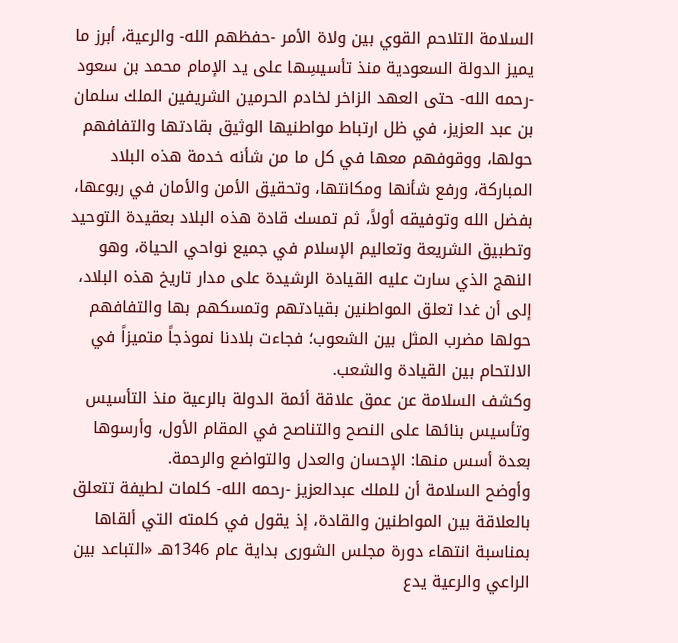السلامة التلاحم القوي بين ولاة الأمر -حفظهم الله- والرعية، أبرز ما يميز الدولة السعودية منذ تأسيسِها على يد الإمام محمد بن سعود -رحمه الله- حتى العهد الزاخر لخادم الحرمين الشريفين الملك سلمان بن عبد العزيز، في ظل ارتباط مواطنيها الوثيق بقادتها والتفافهم حولها، ووقوفهم معها في كل ما من شأنه خدمة هذه البلاد المباركة، ورفع شأنها ومكانتها، وتحقيق الأمن والأمان في ربوعها، بفضل الله وتوفيقه أولاً، ثم تمسك قادة هذه البلاد بعقيدة التوحيد وتطبيق الشريعة وتعاليم الإسلام في جميع نواحي الحياة، وهو النهج الذي سارت عليه القيادة الرشيدة على مدار تاريخ هذه البلاد، إلى أن غدا تعلق المواطنين بقيادتهم وتمسكهم بها والتفافهم حولها مضرب المثل بين الشعوب؛ فجاءت بلادنا نموذجاً متميزاً في الالتحام بين القيادة والشعب.
وكشف السلامة عن عمق علاقة أئمة الدولة بالرعية منذ التأسيس وتأسيس بنائها على النصح والتناصح في المقام الأول، وأرسوها بعدة أسس منها: الإحسان والعدل والتواضع والرحمة.
وأوضح السلامة أن للملك عبدالعزيز -رحمه الله- كلمات لطيفة تتعلق بالعلاقة بين المواطنين والقادة، إذ يقول في كلمته التي ألقاها بمناسبة انتهاء دورة مجلس الشورى بداية عام 1346هـ «التباعد بين الراعي والرعية يدع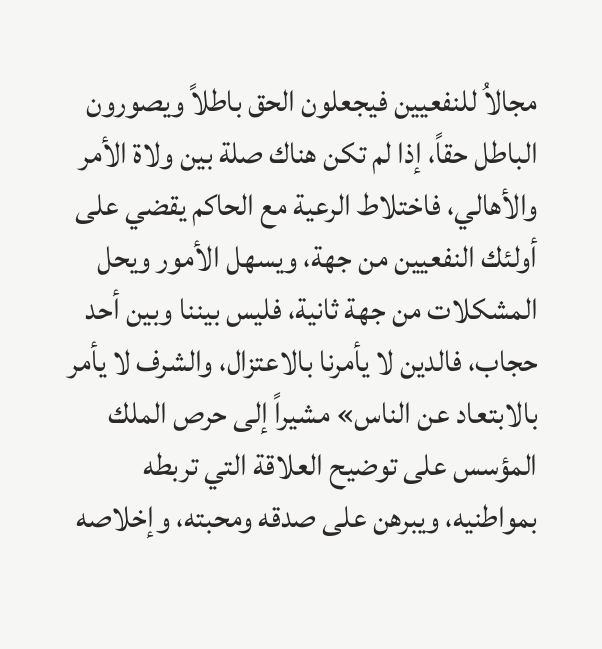مجالاُ للنفعيين فيجعلون الحق باطلاً ويصورون الباطل حقاً، إذا لم تكن هناك صلة بين ولاة الأمر والأهالي، فاختلاط الرعية مع الحاكم يقضي على أولئك النفعيين من جهة، ويسهل الأمور ويحل المشكلات من جهة ثانية، فليس بيننا وبين أحد حجاب، فالدين لا يأمرنا بالاعتزال، والشرف لا يأمر بالابتعاد عن الناس» مشيراً إلى حرص الملك المؤسس على توضيح العلاقة التي تربطه بمواطنيه، ويبرهن على صدقه ومحبته، وإخلاصه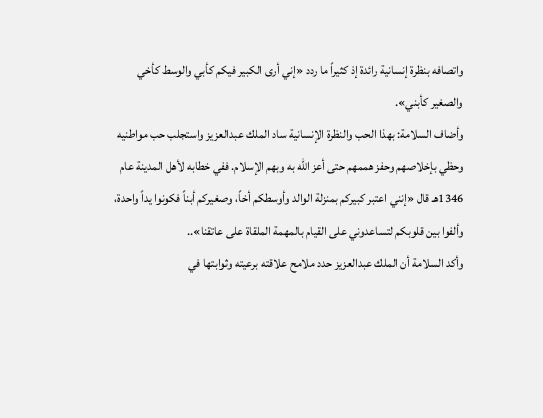واتصافه بنظرة إنسانية رائدة إذ كثيراً ما ردد «إني أرى الكبير فيكم كأبي والوسط كأخي والصغير كأبني».
وأضاف السلامة: بهذا الحب والنظرة الإنسانية ساد الملك عبدالعزيز واستجلب حب مواطنيه وحظي بإخلاصهم وحفز هممهم حتى أعز الله به وبهم الإسلام. ففي خطابه لأهل المدينة عام 1346هـ قال «إنني اعتبر كبيركم بمنزلة الوالد وأوسطكم أخاً، وصغيركم أبناً فكونوا يداً واحدة، وألفوا بين قلوبكم لتساعدوني على القيام بالمهمة الملقاة على عاتقنا»..
وأكد السلامة أن الملك عبدالعزيز حدد ملامح علاقته برعيته وثوابتها في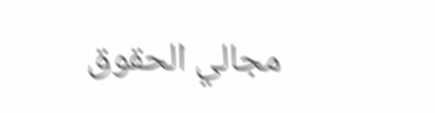مجالي الحقوق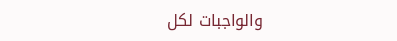والواجبات لكل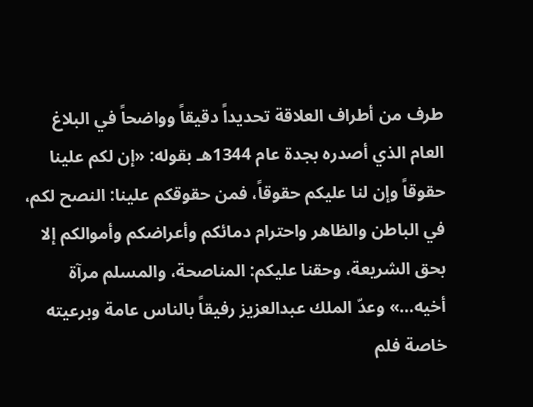طرف من أطراف العلاقة تحديداً دقيقاً وواضحاً في البلاغ العام الذي أصدره بجدة عام 1344هـ بقوله: «إن لكم علينا حقوقاً وإن لنا عليكم حقوقاً، فمن حقوقكم علينا: النصح لكم، في الباطن والظاهر واحترام دمائكم وأعراضكم وأموالكم إلا بحق الشريعة، وحقنا عليكم: المناصحة، والمسلم مرآة أخيه…» وعدّ الملك عبدالعزيز رفيقاً بالناس عامة وبرعيته خاصة فلم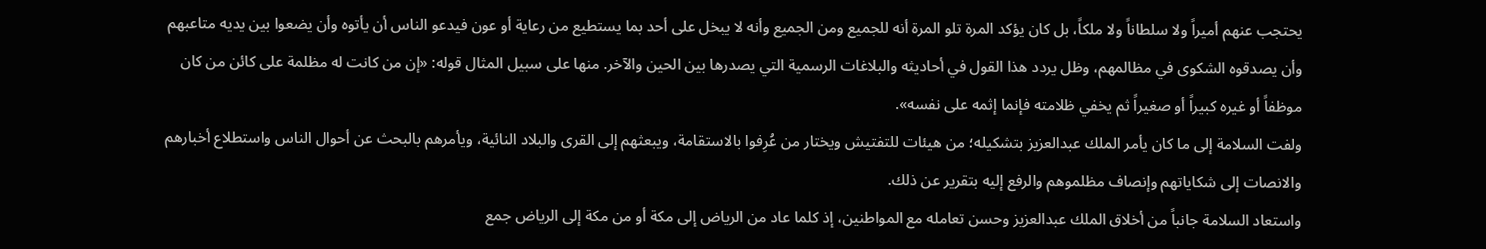يحتجب عنهم أميراً ولا سلطاناً ولا ملكاً، بل كان يؤكد المرة تلو المرة أنه للجميع ومن الجميع وأنه لا يبخل على أحد بما يستطيع من رعاية أو عون فيدعو الناس أن يأتوه وأن يضعوا بين يديه متاعبهم وأن يصدقوه الشكوى في مظالمهم، وظل يردد هذا القول في أحاديثه والبلاغات الرسمية التي يصدرها بين الحين والآخر. منها على سبيل المثال قوله: «إن من كانت له مظلمة على كائن من كان موظفاً أو غيره كبيراً أو صغيراً ثم يخفي ظلامته فإنما إثمه على نفسه».
ولفت السلامة إلى ما كان يأمر الملك عبدالعزيز بتشكيله؛ من هيئات للتفتيش ويختار من عُرِفوا بالاستقامة، ويبعثهم إلى القرى والبلاد النائية، ويأمرهم بالبحث عن أحوال الناس واستطلاع أخبارهم والانصات إلى شكاياتهم وإنصاف مظلموهم والرفع إليه بتقرير عن ذلك.
واستعاد السلامة جانباً من أخلاق الملك عبدالعزيز وحسن تعامله مع المواطنين، إذ كلما عاد من الرياض إلى مكة أو من مكة إلى الرياض جمع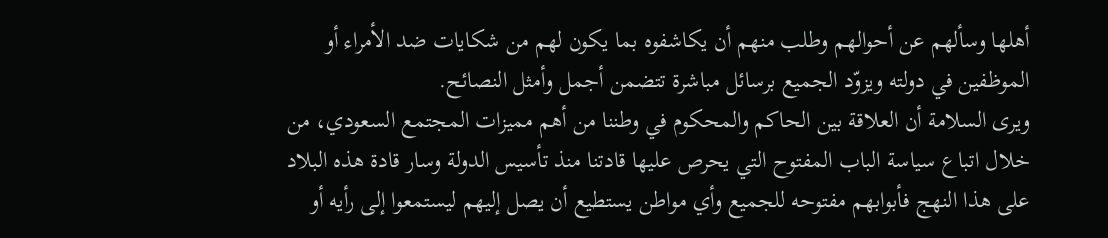أهلها وسألهم عن أحوالهم وطلب منهم أن يكاشفوه بما يكون لهم من شكايات ضد الأمراء أو الموظفين في دولته ويزوّد الجميع برسائل مباشرة تتضمن أجمل وأمثل النصائح.
ويرى السلامة أن العلاقة بين الحاكم والمحكوم في وطننا من أهم مميزات المجتمع السعودي، من خلال اتباع سياسة الباب المفتوح التي يحرص عليها قادتنا منذ تأسيس الدولة وسار قادة هذه البلاد على هذا النهج فأبوابهم مفتوحه للجميع وأي مواطن يستطيع أن يصل إليهم ليستمعوا إلى رأيه أو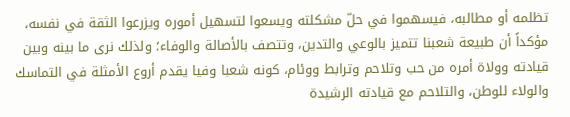تظلمه أو مطالبه، فيسهموا في حلّ مشكلته ويسعوا لتسهيل أموره ويزرعوا الثقة في نفسه، مؤكداً أن طبيعة شعبنا تتميز بالوعي والتدين، وتتصف بالأصالة والوفاء؛ ولذلك نرى ما بينه وبين قيادته وولاة أمره من حب وتلاحم وترابط ووئام، كونه شعبا وفيا يقدم أروع الأمثلة في التماسك والولاء للوطن، والتلاحم مع قيادته الرشيدة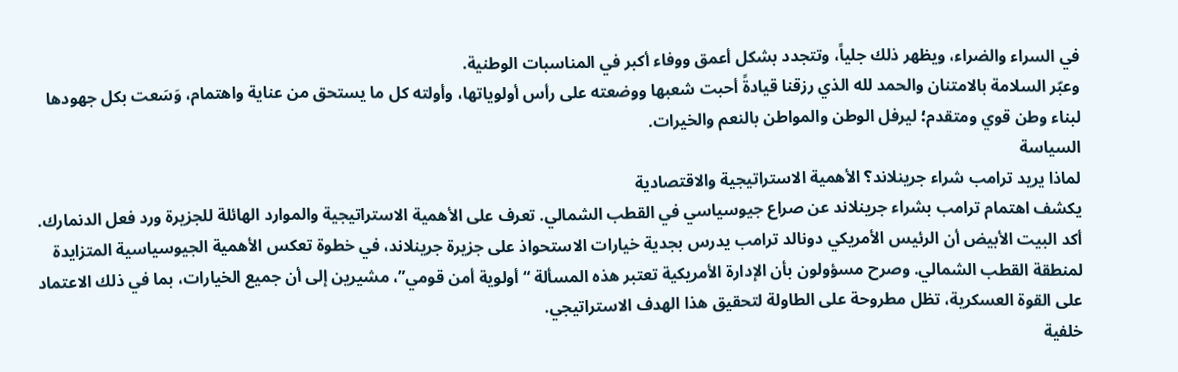في السراء والضراء، ويظهر ذلك جلياً، وتتجدد بشكل أعمق ووفاء أكبر في المناسبات الوطنية.
وعبّر السلامة بالامتنان والحمد لله الذي رزقنا قيادةً أحبت شعبها ووضعته على رأس أولوياتها، وأولته كل ما يستحق من عناية واهتمام، وَسَعت بكل جهودها لبناء وطن قوي ومتقدم؛ ليرفل الوطن والمواطن بالنعم والخيرات.
السياسة
لماذا يريد ترامب شراء جرينلاند؟ الأهمية الاستراتيجية والاقتصادية
يكشف اهتمام ترامب بشراء جرينلاند عن صراع جيوسياسي في القطب الشمالي. تعرف على الأهمية الاستراتيجية والموارد الهائلة للجزيرة ورد فعل الدنمارك.
أكد البيت الأبيض أن الرئيس الأمريكي دونالد ترامب يدرس بجدية خيارات الاستحواذ على جزيرة جرينلاند، في خطوة تعكس الأهمية الجيوسياسية المتزايدة لمنطقة القطب الشمالي. وصرح مسؤولون بأن الإدارة الأمريكية تعتبر هذه المسألة “أولوية أمن قومي”، مشيرين إلى أن جميع الخيارات، بما في ذلك الاعتماد على القوة العسكرية، تظل مطروحة على الطاولة لتحقيق هذا الهدف الاستراتيجي.
خلفية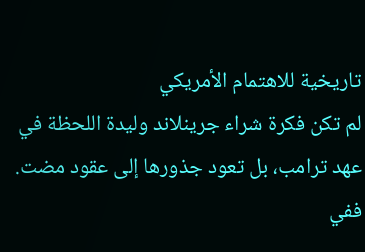تاريخية للاهتمام الأمريكي
لم تكن فكرة شراء جرينلاند وليدة اللحظة في عهد ترامب، بل تعود جذورها إلى عقود مضت. ففي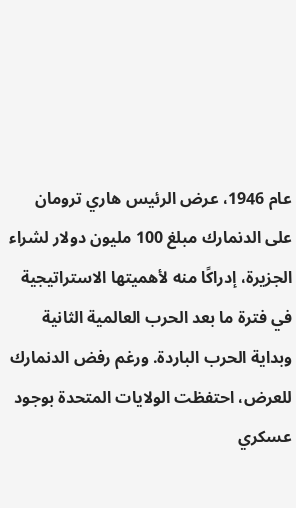عام 1946، عرض الرئيس هاري ترومان على الدنمارك مبلغ 100 مليون دولار لشراء الجزيرة، إدراكًا منه لأهميتها الاستراتيجية في فترة ما بعد الحرب العالمية الثانية وبداية الحرب الباردة. ورغم رفض الدنمارك للعرض، احتفظت الولايات المتحدة بوجود عسكري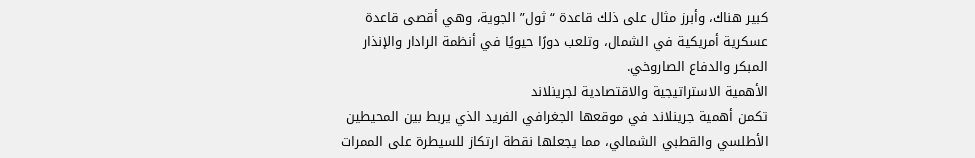كبير هناك، وأبرز مثال على ذلك قاعدة “ثول” الجوية، وهي أقصى قاعدة عسكرية أمريكية في الشمال، وتلعب دورًا حيويًا في أنظمة الرادار والإنذار المبكر والدفاع الصاروخي.
الأهمية الاستراتيجية والاقتصادية لجرينلاند
تكمن أهمية جرينلاند في موقعها الجغرافي الفريد الذي يربط بين المحيطين الأطلسي والقطبي الشمالي، مما يجعلها نقطة ارتكاز للسيطرة على الممرات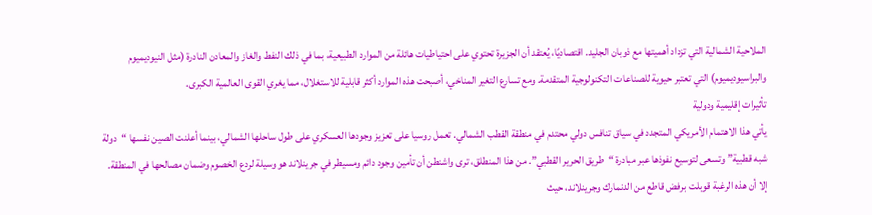الملاحية الشمالية التي تزداد أهميتها مع ذوبان الجليد. اقتصاديًا، يُعتقد أن الجزيرة تحتوي على احتياطيات هائلة من الموارد الطبيعية، بما في ذلك النفط والغاز والمعادن النادرة (مثل النيوديميوم والبراسيوديميوم) التي تعتبر حيوية للصناعات التكنولوجية المتقدمة. ومع تسارع التغير المناخي، أصبحت هذه الموارد أكثر قابلية للاستغلال، مما يغري القوى العالمية الكبرى.
تأثيرات إقليمية ودولية
يأتي هذا الاهتمام الأمريكي المتجدد في سياق تنافس دولي محتدم في منطقة القطب الشمالي. تعمل روسيا على تعزيز وجودها العسكري على طول ساحلها الشمالي، بينما أعلنت الصين نفسها “دولة شبه قطبية” وتسعى لتوسيع نفوذها عبر مبادرة “طريق الحرير القطبي”. من هذا المنطلق، ترى واشنطن أن تأمين وجود دائم ومسيطر في جرينلاند هو وسيلة لردع الخصوم وضمان مصالحها في المنطقة. إلا أن هذه الرغبة قوبلت برفض قاطع من الدنمارك وجرينلاند، حيث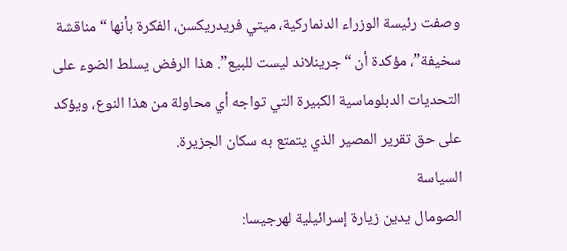وصفت رئيسة الوزراء الدنماركية، ميتي فريدريكسن، الفكرة بأنها “مناقشة سخيفة”، مؤكدة أن “جرينلاند ليست للبيع”. هذا الرفض يسلط الضوء على التحديات الدبلوماسية الكبيرة التي تواجه أي محاولة من هذا النوع، ويؤكد على حق تقرير المصير الذي يتمتع به سكان الجزيرة.
السياسة
الصومال يدين زيارة إسرائيلية لهرجيسا: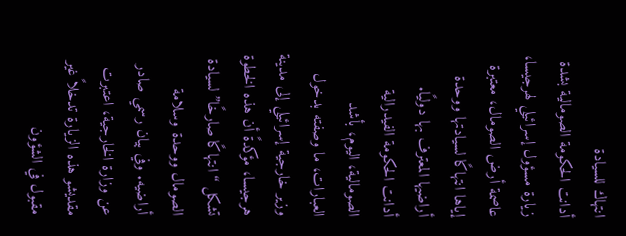انتهاك للسيادة
أدانت الحكومة الصومالية بشدة زيارة مسؤول إسرائيلي لهرجيسا، عاصمة أرض الصومال، معتبرة إياها انتهاكًا لسيادتها ووحدة أراضيها المعترف بها دوليًا.
أدانت الحكومة الفيدرالية الصومالية، اليوم، بأشد العبارات، ما وصفته بدخول وزير خارجية إسرائيلي إلى مدينة هرجيسا، مؤكدةً أن هذه الخطوة تشكل “انتهاكًا صارخًا” لسيادة الصومال ووحدة وسلامة أراضيه. وفي بيان رسمي صادر عن وزارة الخارجية، اعتبرت مقديشو هذه الزيارة تدخلاً غير مقبول في الشؤون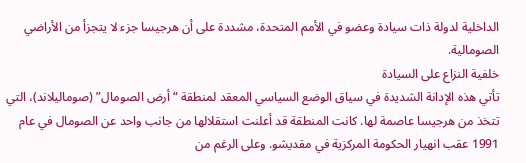الداخلية لدولة ذات سيادة وعضو في الأمم المتحدة، مشددة على أن هرجيسا جزء لا يتجزأ من الأراضي الصومالية.
خلفية النزاع على السيادة
تأتي هذه الإدانة الشديدة في سياق الوضع السياسي المعقد لمنطقة “أرض الصومال” (صوماليلاند)، التي تتخذ من هرجيسا عاصمة لها. كانت المنطقة قد أعلنت استقلالها من جانب واحد عن الصومال في عام 1991 عقب انهيار الحكومة المركزية في مقديشو. وعلى الرغم من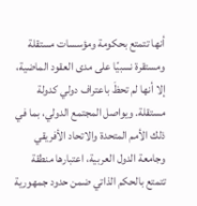أنها تتمتع بحكومة ومؤسسات مستقلة ومستقرة نسبيًا على مدى العقود الماضية، إلا أنها لم تحظَ باعتراف دولي كدولة مستقلة. ويواصل المجتمع الدولي، بما في ذلك الأمم المتحدة والاتحاد الأفريقي وجامعة الدول العربية، اعتبارها منطقة تتمتع بالحكم الذاتي ضمن حدود جمهورية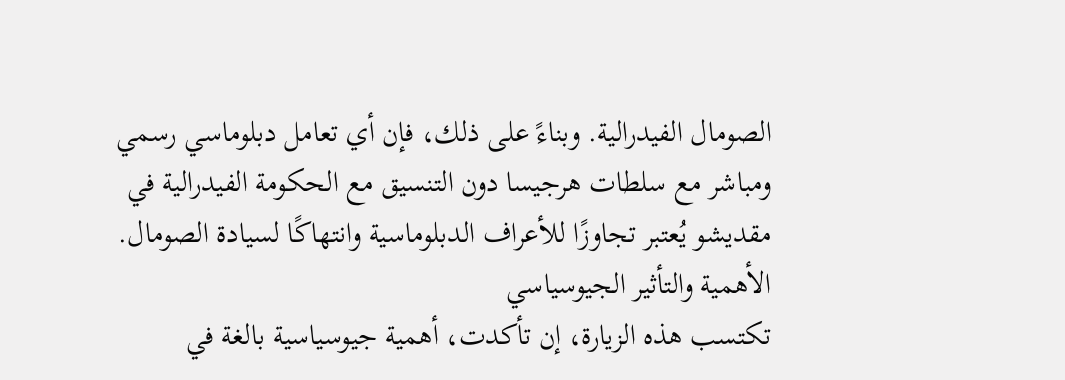الصومال الفيدرالية. وبناءً على ذلك، فإن أي تعامل دبلوماسي رسمي ومباشر مع سلطات هرجيسا دون التنسيق مع الحكومة الفيدرالية في مقديشو يُعتبر تجاوزًا للأعراف الدبلوماسية وانتهاكًا لسيادة الصومال.
الأهمية والتأثير الجيوسياسي
تكتسب هذه الزيارة، إن تأكدت، أهمية جيوسياسية بالغة في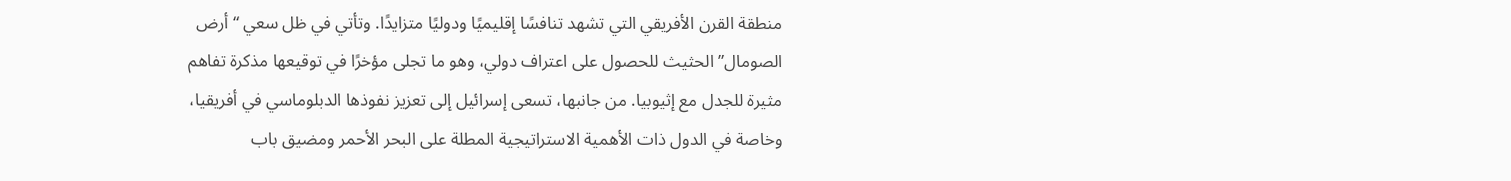منطقة القرن الأفريقي التي تشهد تنافسًا إقليميًا ودوليًا متزايدًا. وتأتي في ظل سعي “أرض الصومال” الحثيث للحصول على اعتراف دولي، وهو ما تجلى مؤخرًا في توقيعها مذكرة تفاهم مثيرة للجدل مع إثيوبيا. من جانبها، تسعى إسرائيل إلى تعزيز نفوذها الدبلوماسي في أفريقيا، وخاصة في الدول ذات الأهمية الاستراتيجية المطلة على البحر الأحمر ومضيق باب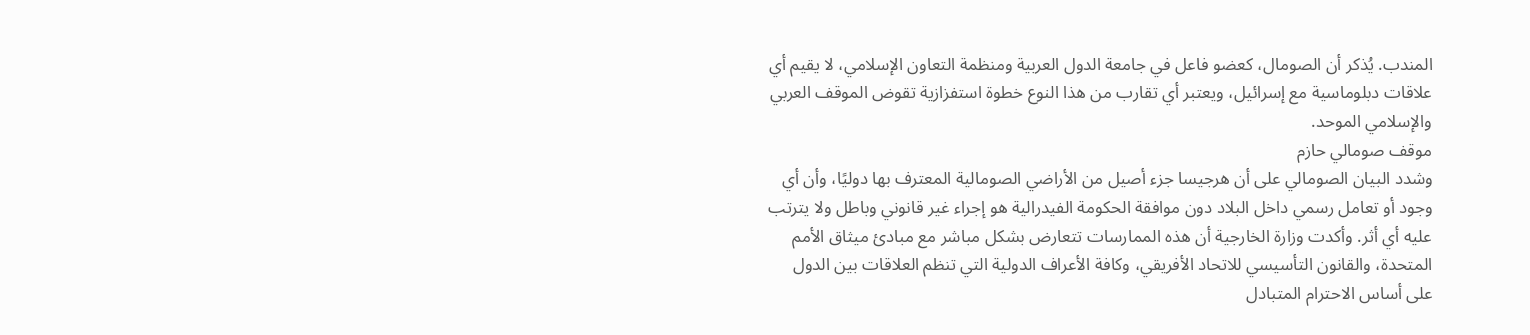المندب. يُذكر أن الصومال، كعضو فاعل في جامعة الدول العربية ومنظمة التعاون الإسلامي، لا يقيم أي علاقات دبلوماسية مع إسرائيل، ويعتبر أي تقارب من هذا النوع خطوة استفزازية تقوض الموقف العربي والإسلامي الموحد.
موقف صومالي حازم
وشدد البيان الصومالي على أن هرجيسا جزء أصيل من الأراضي الصومالية المعترف بها دوليًا، وأن أي وجود أو تعامل رسمي داخل البلاد دون موافقة الحكومة الفيدرالية هو إجراء غير قانوني وباطل ولا يترتب عليه أي أثر. وأكدت وزارة الخارجية أن هذه الممارسات تتعارض بشكل مباشر مع مبادئ ميثاق الأمم المتحدة، والقانون التأسيسي للاتحاد الأفريقي، وكافة الأعراف الدولية التي تنظم العلاقات بين الدول على أساس الاحترام المتبادل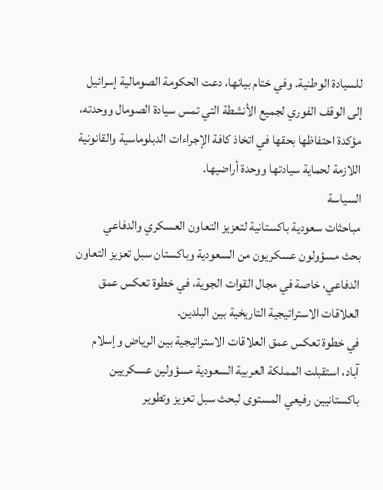للسيادة الوطنية. وفي ختام بيانها، دعت الحكومة الصومالية إسرائيل إلى الوقف الفوري لجميع الأنشطة التي تمس سيادة الصومال ووحدته، مؤكدة احتفاظها بحقها في اتخاذ كافة الإجراءات الدبلوماسية والقانونية اللازمة لحماية سيادتها ووحدة أراضيها.
السياسة
مباحثات سعودية باكستانية لتعزيز التعاون العسكري والدفاعي
بحث مسؤولون عسكريون من السعودية وباكستان سبل تعزيز التعاون الدفاعي، خاصة في مجال القوات الجوية، في خطوة تعكس عمق العلاقات الاستراتيجية التاريخية بين البلدين.
في خطوة تعكس عمق العلاقات الاستراتيجية بين الرياض وإسلام آباد، استقبلت المملكة العربية السعودية مسؤولين عسكريين باكستانيين رفيعي المستوى لبحث سبل تعزيز وتطوير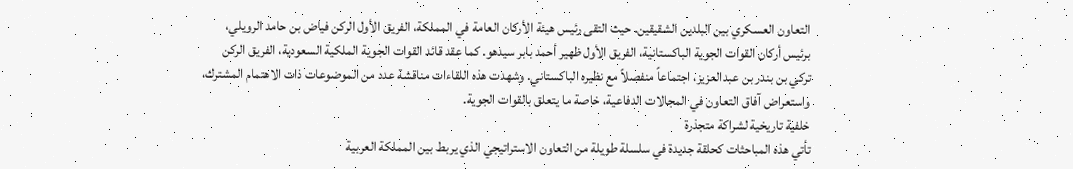التعاون العسكري بين البلدين الشقيقين. حيث التقى رئيس هيئة الأركان العامة في المملكة، الفريق الأول الركن فياض بن حامد الرويلي، برئيس أركان القوات الجوية الباكستانية، الفريق الأول ظهير أحمد بابر سيدهو. كما عقد قائد القوات الجوية الملكية السعودية، الفريق الركن تركي بن بندر بن عبدالعزيز، اجتماعاً منفصلاً مع نظيره الباكستاني. وشهدت هذه اللقاءات مناقشة عدد من الموضوعات ذات الاهتمام المشترك، واستعراض آفاق التعاون في المجالات الدفاعية، خاصة ما يتعلق بالقوات الجوية.
خلفية تاريخية لشراكة متجذرة
تأتي هذه المباحثات كحلقة جديدة في سلسلة طويلة من التعاون الاستراتيجي الذي يربط بين المملكة العربية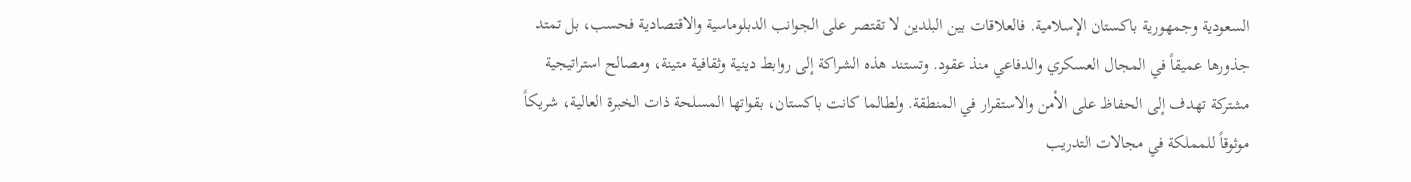السعودية وجمهورية باكستان الإسلامية. فالعلاقات بين البلدين لا تقتصر على الجوانب الدبلوماسية والاقتصادية فحسب، بل تمتد جذورها عميقاً في المجال العسكري والدفاعي منذ عقود. وتستند هذه الشراكة إلى روابط دينية وثقافية متينة، ومصالح استراتيجية مشتركة تهدف إلى الحفاظ على الأمن والاستقرار في المنطقة. ولطالما كانت باكستان، بقواتها المسلحة ذات الخبرة العالية، شريكاً موثوقاً للمملكة في مجالات التدريب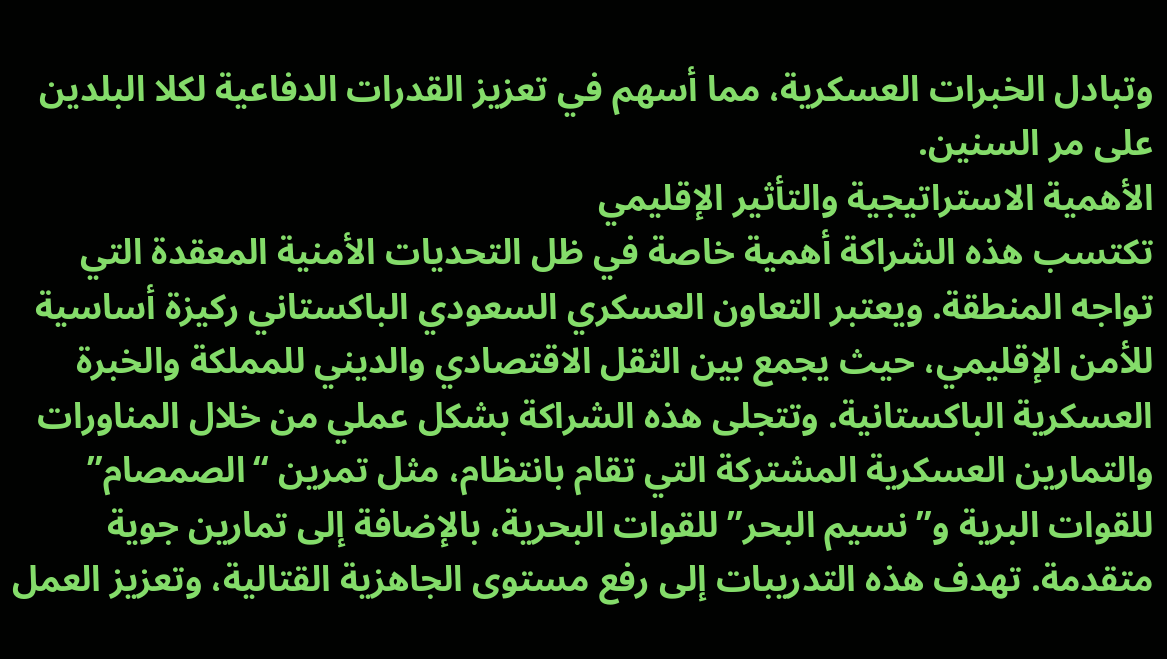وتبادل الخبرات العسكرية، مما أسهم في تعزيز القدرات الدفاعية لكلا البلدين على مر السنين.
الأهمية الاستراتيجية والتأثير الإقليمي
تكتسب هذه الشراكة أهمية خاصة في ظل التحديات الأمنية المعقدة التي تواجه المنطقة. ويعتبر التعاون العسكري السعودي الباكستاني ركيزة أساسية للأمن الإقليمي، حيث يجمع بين الثقل الاقتصادي والديني للمملكة والخبرة العسكرية الباكستانية. وتتجلى هذه الشراكة بشكل عملي من خلال المناورات والتمارين العسكرية المشتركة التي تقام بانتظام، مثل تمرين “الصمصام” للقوات البرية و”نسيم البحر” للقوات البحرية، بالإضافة إلى تمارين جوية متقدمة. تهدف هذه التدريبات إلى رفع مستوى الجاهزية القتالية، وتعزيز العمل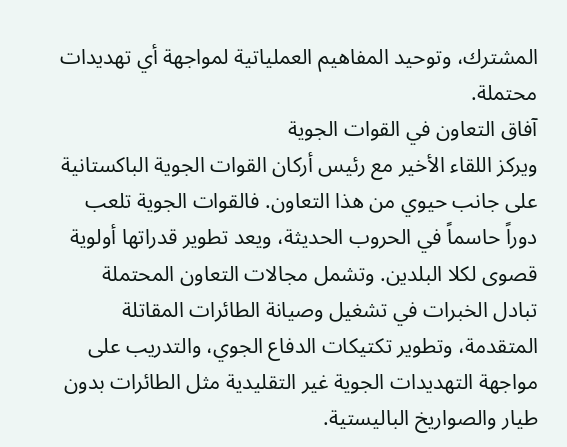المشترك، وتوحيد المفاهيم العملياتية لمواجهة أي تهديدات محتملة.
آفاق التعاون في القوات الجوية
ويركز اللقاء الأخير مع رئيس أركان القوات الجوية الباكستانية على جانب حيوي من هذا التعاون. فالقوات الجوية تلعب دوراً حاسماً في الحروب الحديثة، ويعد تطوير قدراتها أولوية قصوى لكلا البلدين. وتشمل مجالات التعاون المحتملة تبادل الخبرات في تشغيل وصيانة الطائرات المقاتلة المتقدمة، وتطوير تكتيكات الدفاع الجوي، والتدريب على مواجهة التهديدات الجوية غير التقليدية مثل الطائرات بدون طيار والصواريخ الباليستية.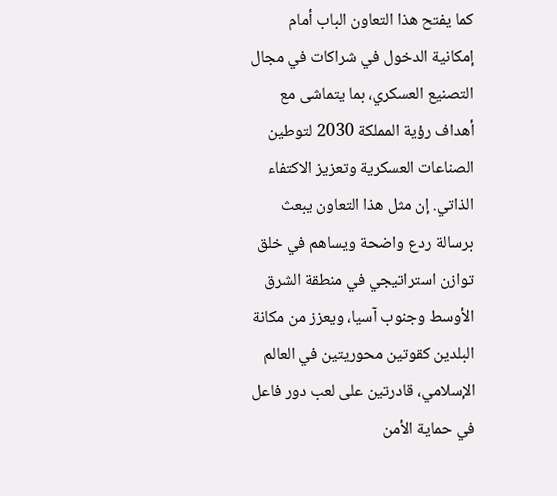كما يفتح هذا التعاون الباب أمام إمكانية الدخول في شراكات في مجال التصنيع العسكري، بما يتماشى مع أهداف رؤية المملكة 2030 لتوطين الصناعات العسكرية وتعزيز الاكتفاء الذاتي. إن مثل هذا التعاون يبعث برسالة ردع واضحة ويساهم في خلق توازن استراتيجي في منطقة الشرق الأوسط وجنوب آسيا، ويعزز من مكانة البلدين كقوتين محوريتين في العالم الإسلامي، قادرتين على لعب دور فاعل في حماية الأمن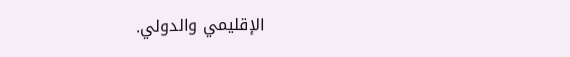الإقليمي والدولي.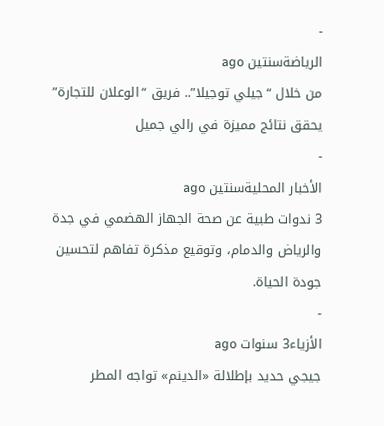-
الرياضةسنتين ago
من خلال “جيلي توجيلا”.. فريق “الوعلان للتجارة” يحقق نتائج مميزة في رالي جميل
-
الأخبار المحليةسنتين ago
3 ندوات طبية عن صحة الجهاز الهضمي في جدة والرياض والدمام، وتوقيع مذكرة تفاهم لتحسين جودة الحياة.
-
الأزياء3 سنوات ago
جيجي حديد بإطلالة «الدينم» تواجه المطر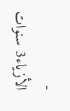-
الأزياء3 سنوات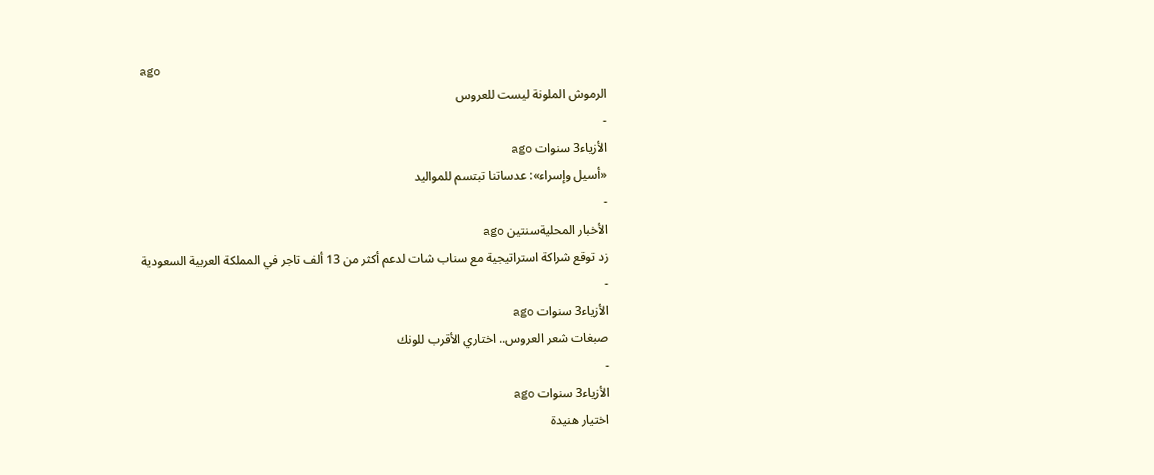ago
الرموش الملونة ليست للعروس
-
الأزياء3 سنوات ago
«أسيل وإسراء»: عدساتنا تبتسم للمواليد
-
الأخبار المحليةسنتين ago
زد توقع شراكة استراتيجية مع سناب شات لدعم أكثر من 13 ألف تاجر في المملكة العربية السعودية
-
الأزياء3 سنوات ago
صبغات شعر العروس.. اختاري الأقرب للونك
-
الأزياء3 سنوات ago
اختيار هنيدة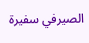الصيرفي سفيرة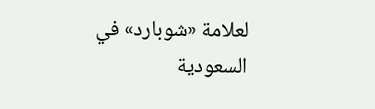لعلامة «شوبارد» في السعودية